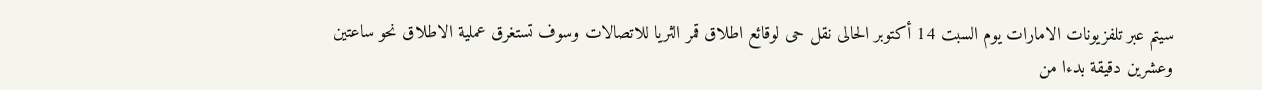سيتم عبر تلفزيونات الامارات يوم السبت 14 أكتوبر الحالى نقل حى لوقائع اطلاق قمر الثريا للاتصالات وسوف تستغرق عملية الاطلاق نحو ساعتين وعشرين دقيقة بدءا من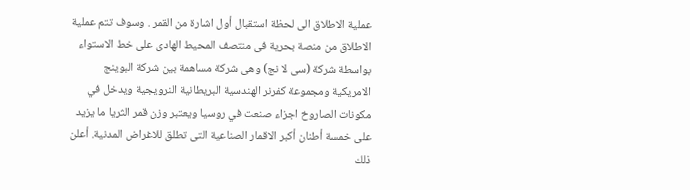عملية الاطلاق الى لحظة استقبال أول اشارة من القمر . وسوف تتم عملية الاطلاق من منصة بحرية فى منتصف المحيط الهادى على خط الاستواء بواسطة شركة (سى لا نج) وهى شركة مساهمة بين شركة البوينج الامريكية ومجموعة كفرنر الهندسية البريطانية النرويجية ويدخل في مكونات الصاروخ اجزاء صنعت في روسيا ويعتبر وزن قمر الثريا ما يزيد على خمسة أطنان أكبر الاقمار الصناعية التى تطلق للاغراض المدنية. أعلن ذلك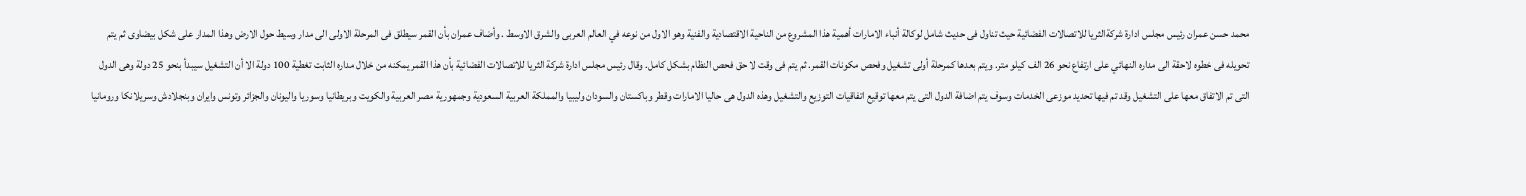محمد حسن عمران رئيس مجلس ادارة شركةالثريا للاتصالات الفضائية حيث تناول فى حديث شامل لوكالة أنباء الامارات أهمية هذا المشروع من الناحية الاقتصادية والفنية وهو الاول من نوعه في العالم العربى والشرق الاوسط . وأضاف عمران بأن القمر سيطلق فى المرحلة الاولى الى مدار وسيط حول الارض وهذا المدار على شكل بيضاوى ثم يتم تحويله فى خطوه لاحقة الى مداره النهائي على ارتفاع نحو 26 الف كيلو متر. ويتم بعدها كمرحلة أولى تشغيل وفحص مكونات القمر. ثم يتم فى وقت لا حق فحص النظام بشكل كامل. وقال رئيس مجلس ادارة شركة الثريا للاتصالات الفضائية بأن هذا القمر يمكنه من خلال مداره الثابت تغطية 100 دولة الا أن التشغيل سيبدأ بنحو 25 دولة وهى الدول التى تم الاتفاق معها على التشغيل وقد تم فيها تحديد موزعى الخدمات وسوف يتم اضافة الدول التى يتم معها توقيع اتفاقيات التوزيع والتشغيل وهذه الدول هى حاليا الامارات وقطر وباكستان والسودان وليبيا والمملكة العربية السعودية وجمهورية مصر العربية والكويت وبريطانيا وسوريا واليونان والجزائر وتونس وايران وبنجلادش وسريلانكا ورومانيا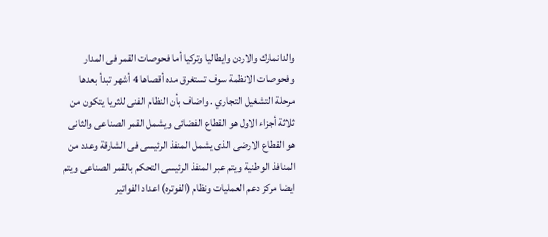والدانمارك والاردن وايطاليا وتركيا أما فحوصات القمر فى المدار وفحوصات الانظمة سوف تستغرق مده أقصاها 4 أشهر تبدأ بعدها مرحلة التشغيل التجاري . واضاف بأن النظام الفنى للثريا يتكون من ثلاثة أجزاء الاول هو القطاع الفضائى ويشمل القمر الصناعى والثانى هو القطاع الارضى الذى يشمل المنفذ الرئيسى فى الشارقة وعدد من المنافذ الوطنية ويتم عبر المنفذ الرئيسى التحكم بالقمر الصناعى ويتم ايضا مركز دعم العمليات ونظام (الفوتره) اعداد الفواتير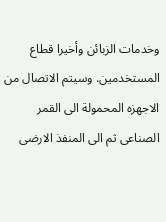وخدمات الزبائن وأخيرا قطاع المستخدمين. وسيتم الاتصال من الاجهزه المحمولة الى القمر الصناعى ثم الى المنفذ الارضى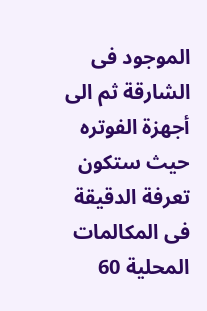الموجود فى الشارقة ثم الى أجهزة الفوتره حيث ستكون تعرفة الدقيقة فى المكالمات المحلية 60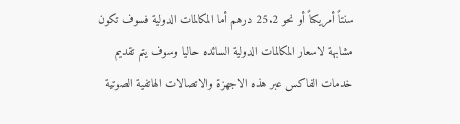سنتاً أمريكىاً أو نحو 25.2 درهم أما المكالمات الدولية فسوف تكون مشابهة لاسعار المكالمات الدولية السائده حاليا وسوف يتم تقديم خدمات الفاكس عبر هذه الاجهزة والاتصالات الهاتفية الصوتية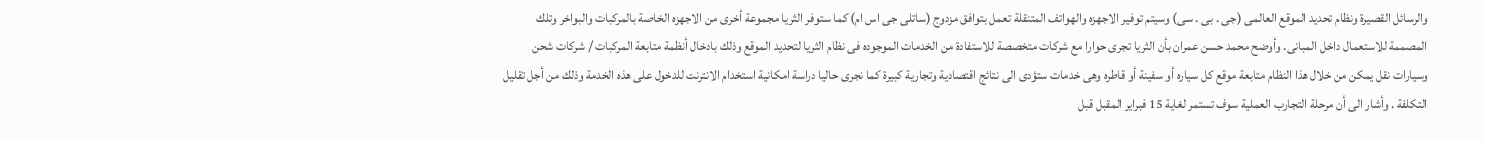والرسائل القصيرة ونظام تحديد الموقع العالمى (جى . بى . سى) وسيتم توفير الاجهزه والهواتف المتنقلة تعمل بتوافق مزدوج (ساتلى جى اس ام) كما ستوفر الثريا مجموعة أخرى من الاجهزه الخاصة بالمركبات والبواخر وتلك المصممة للاستعمال داخل المبانى. وأوضح محمد حسن عمران بأن الثريا تجرى حوارا مع شركات متخصصة للاستفادة من الخدمات الموجوده فى نظام الثريا لتحديد الموقع وذلك بادخال أنظمة متابعة المركبات / شركات شحن وسيارات نقل يمكن من خلال هذا النظام متابعة موقع كل سياره أو سفينة أو قاطره وهى خدمات ستؤدى الى نتائج اقتصادية وتجارية كبيرة كما نجرى حاليا دراسة امكانية استخدام الانترنت للدخول على هذه الخدمة وذلك من أجل تقليل التكلفة . وأشار الى أن مرحلة التجارب العملية سوف تستمر لغاية 15 فبراير المقبل قبل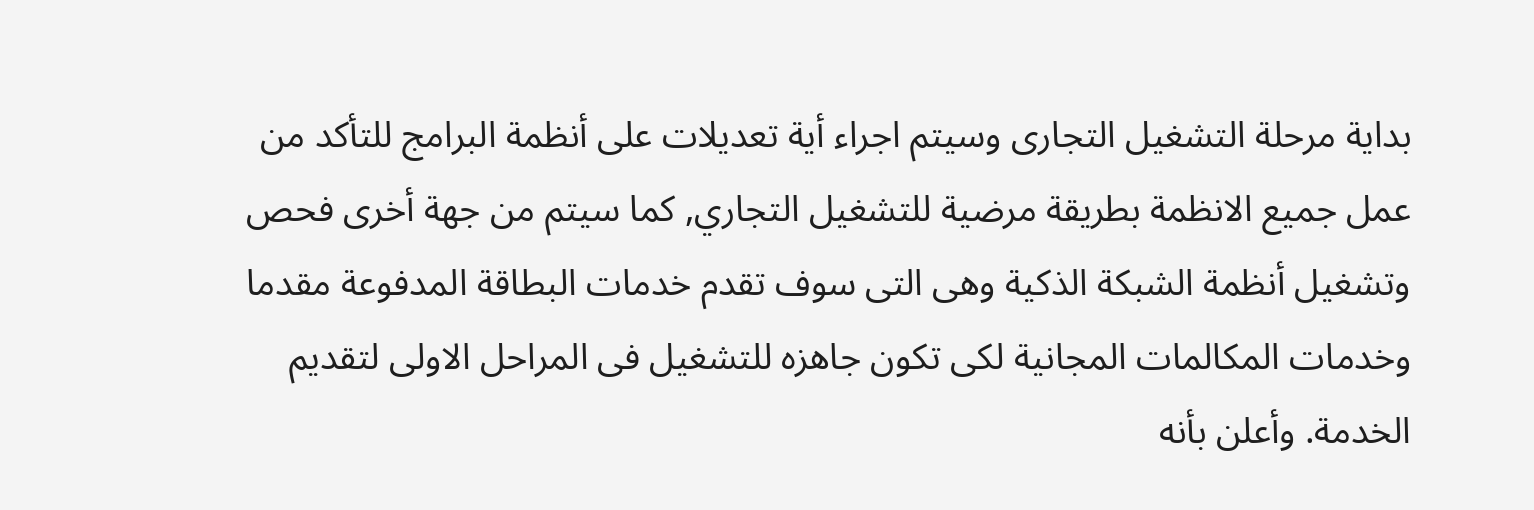بداية مرحلة التشغيل التجارى وسيتم اجراء أية تعديلات على أنظمة البرامج للتأكد من عمل جميع الانظمة بطريقة مرضية للتشغيل التجاري, كما سيتم من جهة أخرى فحص وتشغيل أنظمة الشبكة الذكية وهى التى سوف تقدم خدمات البطاقة المدفوعة مقدما وخدمات المكالمات المجانية لكى تكون جاهزه للتشغيل فى المراحل الاولى لتقديم الخدمة. وأعلن بأنه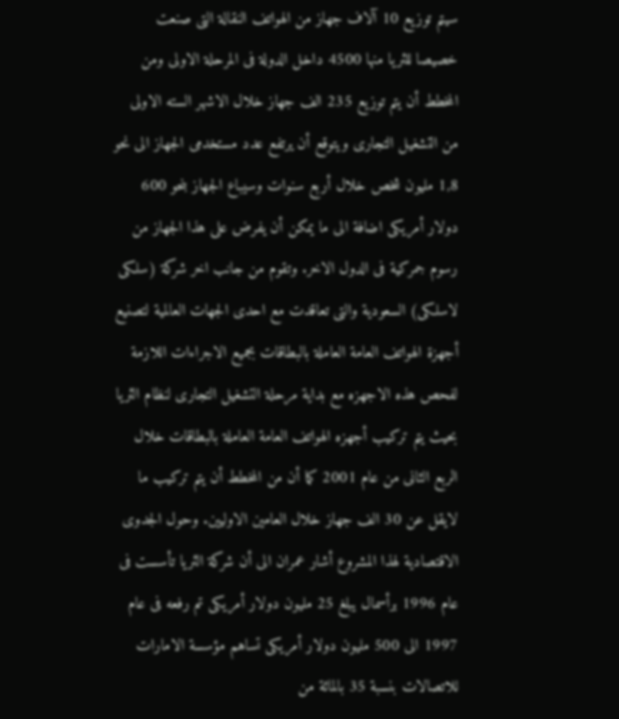سيتم توزيع 10 آلاف جهاز من الهواتف النقالة التى صنعت خصيصا للثريا منها 4500 داخل الدولة فى المرحلة الاولى ومن المخطط أن يتم توزيع 235 الف جهاز خلال الاشهر السته الاولى من التشغيل التجارى ويتوقع أن يرتفع عدد مستخدمى الجهاز الى نحو 1,8 مليون شخص خلال أربع سنوات وسيباع الجهاز بنحو 600 دولار أمريكى اضافة الى ما يمكن أن يفرض على هذا الجهاز من رسوم جمركية فى الدول الاخر. وتقوم من جانب اخر شركة (سلكى لاسلكى) السعودية والتى تعاقدت مع احدى الجهات العالمية لتصنيع أجهزة الهواتف العامة العاملة بالبطاقات بجميع الاجراءات اللازمة لفحص هذه الاجهزه مع بداية مرحلة التشغيل التجارى لنظام الثريا بحيث يتم تركيب أجهزه الهواتف العامة العاملة بالبطاقات خلال الربع الثانى من عام 2001 كما أن من المخطط أن يتم تركيب ما لايقل عن 30 الف جهاز خلال العامين الاوليين. وحول الجدوى الاقتصادية لهذا المشروع أشار عمران الى أن شركة الثريا تأسست فى عام 1996 برأسمال يبلغ 25 مليون دولار أمريكى تم رفعه فى عام 1997 الى 500 مليون دولار أمريكى تساهم مؤسسة الامارات للاتصالات بنسبة 35 بالمائة من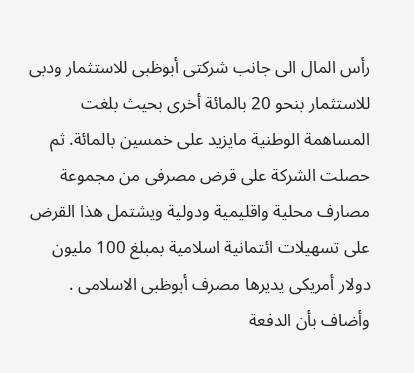رأس المال الى جانب شركتى أبوظبى للاستثمار ودبى للاستثمار بنحو 20 بالمائة أخرى بحيث بلغت المساهمة الوطنية مايزيد على خمسين بالمائة. ثم حصلت الشركة على قرض مصرفى من مجموعة مصارف محلية واقليمية ودولية ويشتمل هذا القرض على تسهيلات ائتمانية اسلامية بمبلغ 100 مليون دولار أمريكى يديرها مصرف أبوظبى الاسلامى . وأضاف بأن الدفعة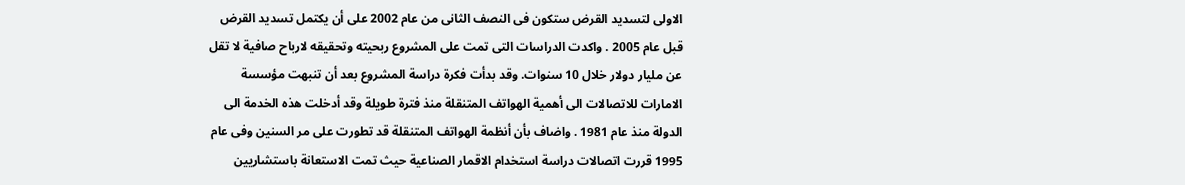الاولى لتسديد القرض ستكون فى النصف الثانى من عام 2002 على أن يكتمل تسديد القرض قبل عام 2005 . واكدت الدراسات التى تمت على المشروع ربحيته وتحقيقه لارباح صافية لا تقل عن مليار دولار خلال 10 سنوات. وقد بدأت فكرة دراسة المشروع بعد أن تنبهت مؤسسة الامارات للاتصالات الى أهمية الهواتف المتنقلة منذ فترة طويلة وقد أدخلت هذه الخدمة الى الدولة منذ عام 1981 . واضاف بأن أنظمة الهواتف المتنقلة قد تطورت على مر السنين وفى عام 1995 قررت اتصالات دراسة استخدام الاقمار الصناعية حيث تمت الاستعانة باستشاريين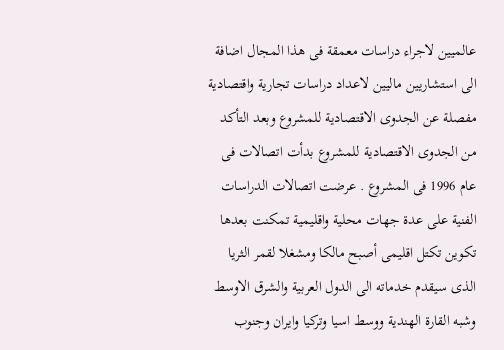عالميين لاجراء دراسات معمقة فى هذا المجال اضافة الى استشاريين ماليين لاعداد دراسات تجارية واقتصادية مفصلة عن الجدوى الاقتصادية للمشروع وبعد التأكد من الجدوى الاقتصادية للمشروع بدأت اتصالات فى عام 1996 فى المشروع . عرضت اتصالات الدراسات الفنية على عدة جهات محلية واقليمية تمكنت بعدها تكوين تكتل اقليمى أصبح مالكا ومشغلا لقمر الثريا الذى سيقدم خدماته الى الدول العربية والشرق الاوسط وشبه القارة الهندية ووسط اسيا وتركيا وايران وجنوب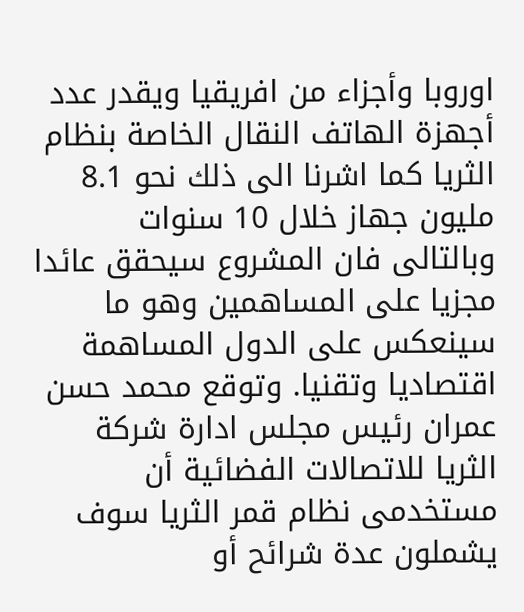اوروبا وأجزاء من افريقيا ويقدر عدد أجهزة الهاتف النقال الخاصة بنظام الثريا كما اشرنا الى ذلك نحو 8.1 مليون جهاز خلال 10 سنوات وبالتالى فان المشروع سيحقق عائدا مجزيا على المساهمين وهو ما سينعكس على الدول المساهمة اقتصاديا وتقنيا. وتوقع محمد حسن عمران رئيس مجلس ادارة شركة الثريا للاتصالات الفضائية أن مستخدمى نظام قمر الثريا سوف يشملون عدة شرائح أو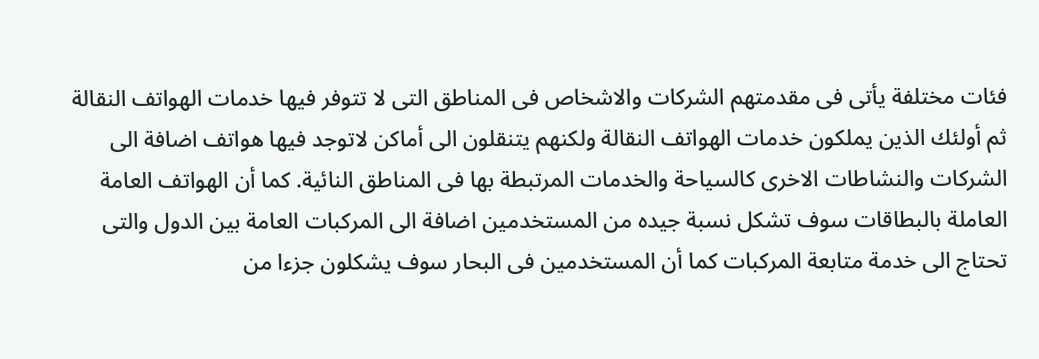فئات مختلفة يأتى فى مقدمتهم الشركات والاشخاص فى المناطق التى لا تتوفر فيها خدمات الهواتف النقالة ثم أولئك الذين يملكون خدمات الهواتف النقالة ولكنهم يتنقلون الى أماكن لاتوجد فيها هواتف اضافة الى الشركات والنشاطات الاخرى كالسياحة والخدمات المرتبطة بها فى المناطق النائية. كما أن الهواتف العامة العاملة بالبطاقات سوف تشكل نسبة جيده من المستخدمين اضافة الى المركبات العامة بين الدول والتى تحتاج الى خدمة متابعة المركبات كما أن المستخدمين فى البحار سوف يشكلون جزءا من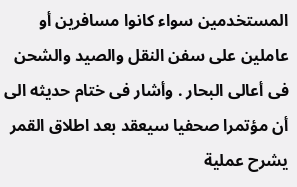المستخدمين سواء كانوا مسافرين أو عاملين على سفن النقل والصيد والشحن فى أعالى البحار . وأشار فى ختام حديثه الى أن مؤتمرا صحفيا سيعقد بعد اطلاق القمر يشرح عملية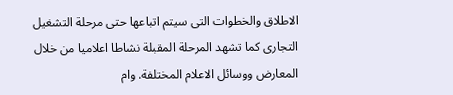الاطلاق والخطوات التى سيتم اتباعها حتى مرحلة التشغيل التجارى كما تشهد المرحلة المقبلة نشاطا اعلاميا من خلال المعارض ووسائل الاعلام المختلفة. وام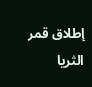إطلاق قمر الثريا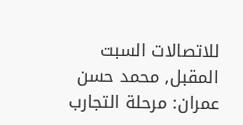للاتصالات السبت المقبل, محمد حسن عمران: مرحلة التجارب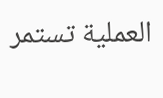العملية تستمر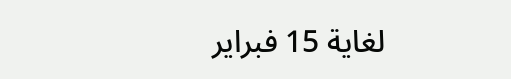لغاية 15 فبراير